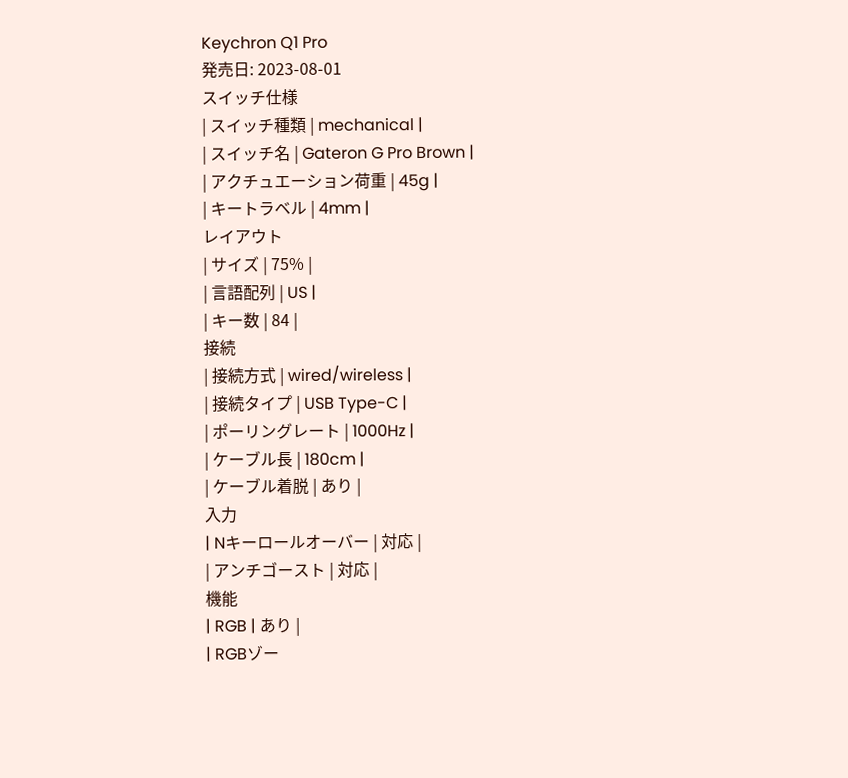Keychron Q1 Pro
発売日: 2023-08-01
スイッチ仕様
| スイッチ種類 | mechanical |
| スイッチ名 | Gateron G Pro Brown |
| アクチュエーション荷重 | 45g |
| キートラベル | 4mm |
レイアウト
| サイズ | 75% |
| 言語配列 | US |
| キー数 | 84 |
接続
| 接続方式 | wired/wireless |
| 接続タイプ | USB Type-C |
| ポーリングレート | 1000Hz |
| ケーブル長 | 180cm |
| ケーブル着脱 | あり |
入力
| Nキーロールオーバー | 対応 |
| アンチゴースト | 対応 |
機能
| RGB | あり |
| RGBゾー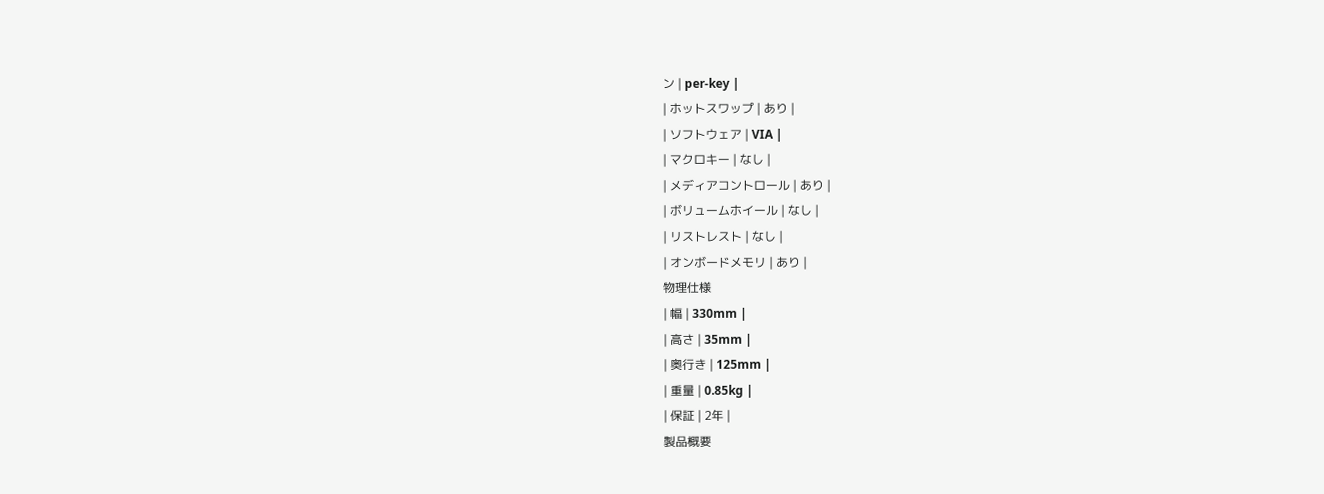ン | per-key |
| ホットスワップ | あり |
| ソフトウェア | VIA |
| マクロキー | なし |
| メディアコントロール | あり |
| ボリュームホイール | なし |
| リストレスト | なし |
| オンボードメモリ | あり |
物理仕様
| 幅 | 330mm |
| 高さ | 35mm |
| 奥行き | 125mm |
| 重量 | 0.85kg |
| 保証 | 2年 |
製品概要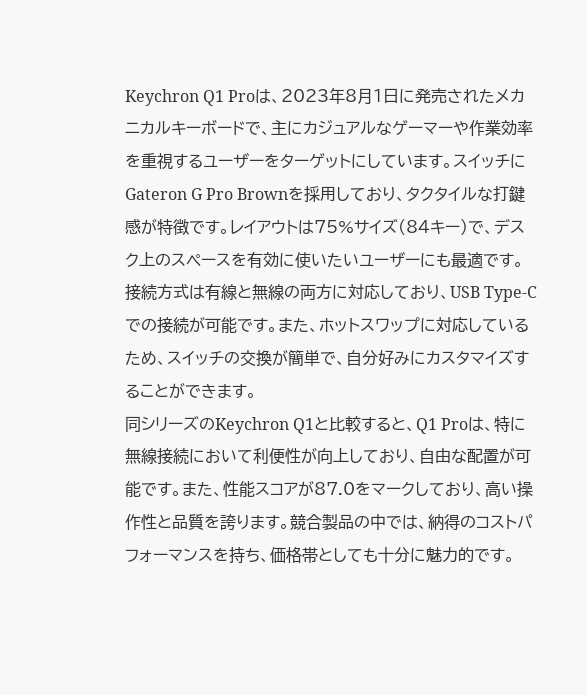Keychron Q1 Proは、2023年8月1日に発売されたメカニカルキーボードで、主にカジュアルなゲーマーや作業効率を重視するユーザーをターゲットにしています。スイッチにGateron G Pro Brownを採用しており、タクタイルな打鍵感が特徴です。レイアウトは75%サイズ(84キー)で、デスク上のスペースを有効に使いたいユーザーにも最適です。接続方式は有線と無線の両方に対応しており、USB Type-Cでの接続が可能です。また、ホットスワップに対応しているため、スイッチの交換が簡単で、自分好みにカスタマイズすることができます。
同シリーズのKeychron Q1と比較すると、Q1 Proは、特に無線接続において利便性が向上しており、自由な配置が可能です。また、性能スコアが87.0をマークしており、高い操作性と品質を誇ります。競合製品の中では、納得のコストパフォーマンスを持ち、価格帯としても十分に魅力的です。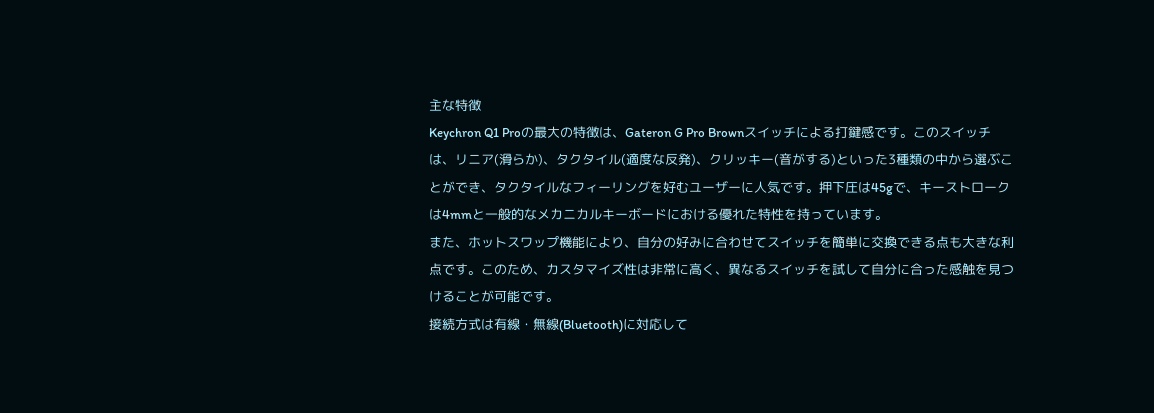主な特徴
Keychron Q1 Proの最大の特徴は、Gateron G Pro Brownスイッチによる打鍵感です。このスイッチは、リニア(滑らか)、タクタイル(適度な反発)、クリッキー(音がする)といった3種類の中から選ぶことができ、タクタイルなフィーリングを好むユーザーに人気です。押下圧は45gで、キーストロークは4mmと一般的なメカニカルキーボードにおける優れた特性を持っています。
また、ホットスワップ機能により、自分の好みに合わせてスイッチを簡単に交換できる点も大きな利点です。このため、カスタマイズ性は非常に高く、異なるスイッチを試して自分に合った感触を見つけることが可能です。
接続方式は有線・無線(Bluetooth)に対応して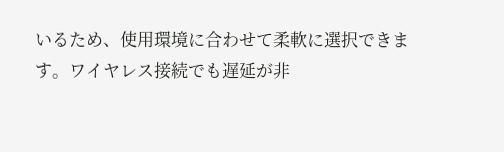いるため、使用環境に合わせて柔軟に選択できます。ワイヤレス接続でも遅延が非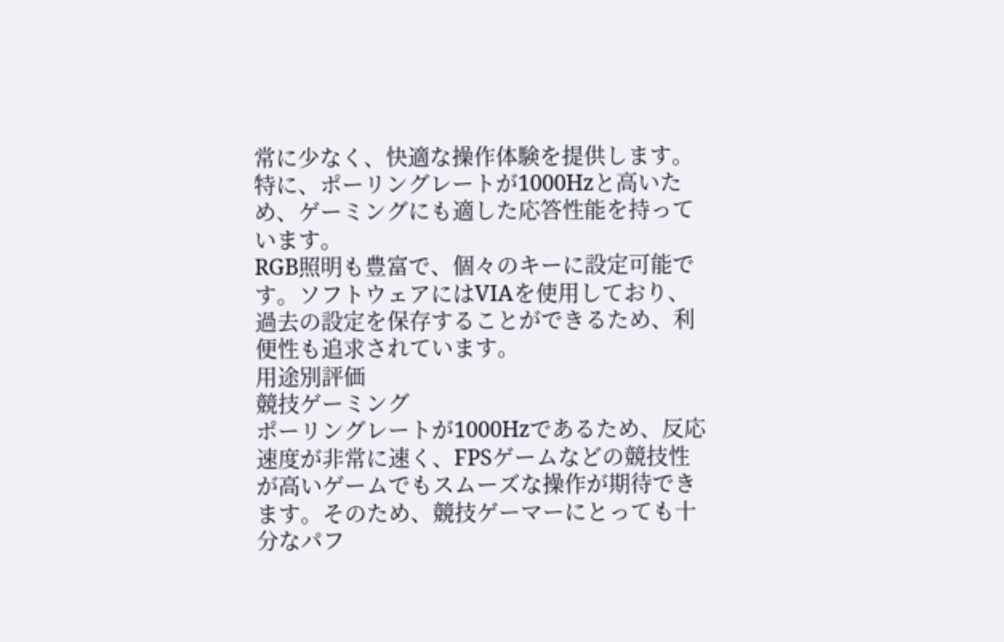常に少なく、快適な操作体験を提供します。特に、ポーリングレートが1000Hzと高いため、ゲーミングにも適した応答性能を持っています。
RGB照明も豊富で、個々のキーに設定可能です。ソフトウェアにはVIAを使用しており、過去の設定を保存することができるため、利便性も追求されています。
用途別評価
競技ゲーミング
ポーリングレートが1000Hzであるため、反応速度が非常に速く、FPSゲームなどの競技性が高いゲームでもスムーズな操作が期待できます。そのため、競技ゲーマーにとっても十分なパフ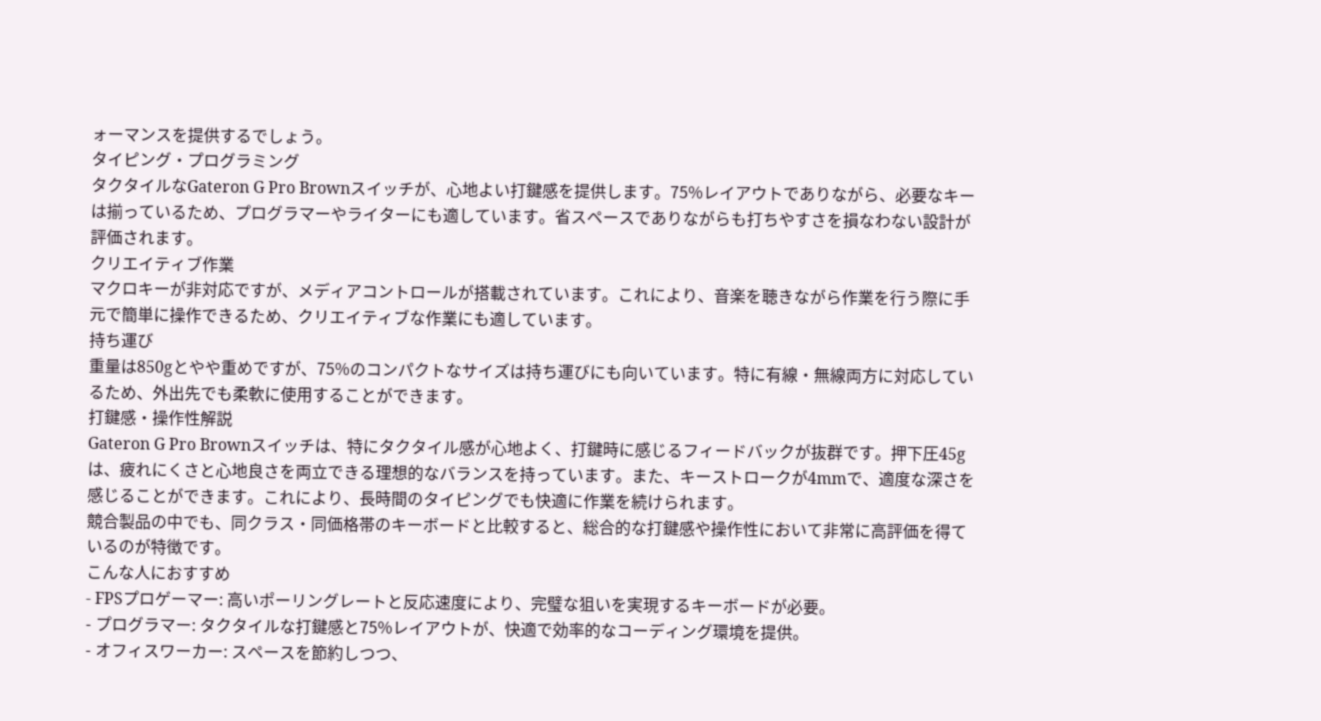ォーマンスを提供するでしょう。
タイピング・プログラミング
タクタイルなGateron G Pro Brownスイッチが、心地よい打鍵感を提供します。75%レイアウトでありながら、必要なキーは揃っているため、プログラマーやライターにも適しています。省スペースでありながらも打ちやすさを損なわない設計が評価されます。
クリエイティブ作業
マクロキーが非対応ですが、メディアコントロールが搭載されています。これにより、音楽を聴きながら作業を行う際に手元で簡単に操作できるため、クリエイティブな作業にも適しています。
持ち運び
重量は850gとやや重めですが、75%のコンパクトなサイズは持ち運びにも向いています。特に有線・無線両方に対応しているため、外出先でも柔軟に使用することができます。
打鍵感・操作性解説
Gateron G Pro Brownスイッチは、特にタクタイル感が心地よく、打鍵時に感じるフィードバックが抜群です。押下圧45gは、疲れにくさと心地良さを両立できる理想的なバランスを持っています。また、キーストロークが4mmで、適度な深さを感じることができます。これにより、長時間のタイピングでも快適に作業を続けられます。
競合製品の中でも、同クラス・同価格帯のキーボードと比較すると、総合的な打鍵感や操作性において非常に高評価を得ているのが特徴です。
こんな人におすすめ
- FPSプロゲーマー: 高いポーリングレートと反応速度により、完璧な狙いを実現するキーボードが必要。
- プログラマー: タクタイルな打鍵感と75%レイアウトが、快適で効率的なコーディング環境を提供。
- オフィスワーカー: スペースを節約しつつ、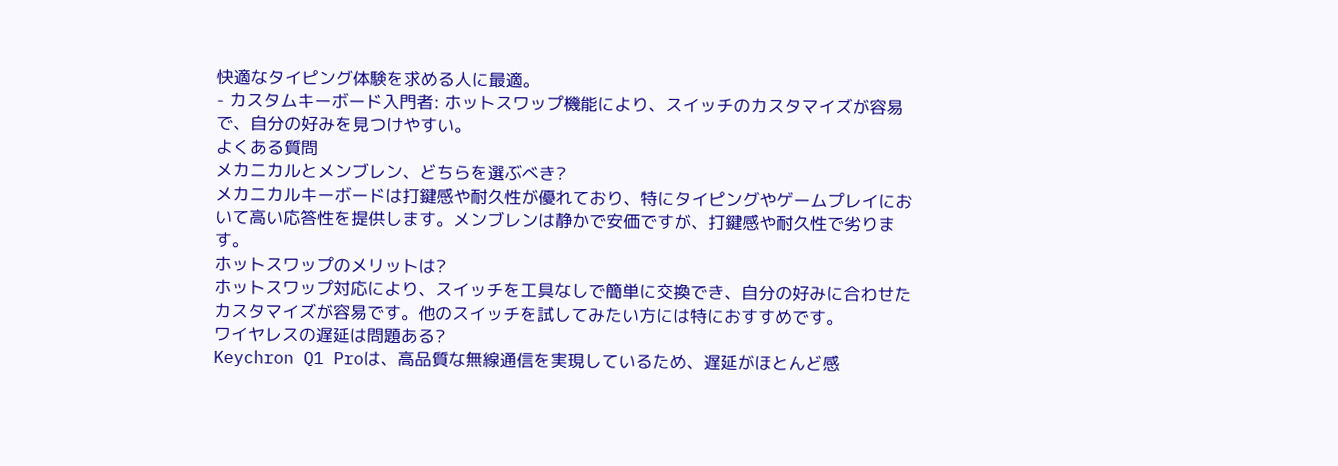快適なタイピング体験を求める人に最適。
- カスタムキーボード入門者: ホットスワップ機能により、スイッチのカスタマイズが容易で、自分の好みを見つけやすい。
よくある質問
メカニカルとメンブレン、どちらを選ぶべき?
メカニカルキーボードは打鍵感や耐久性が優れており、特にタイピングやゲームプレイにおいて高い応答性を提供します。メンブレンは静かで安価ですが、打鍵感や耐久性で劣ります。
ホットスワップのメリットは?
ホットスワップ対応により、スイッチを工具なしで簡単に交換でき、自分の好みに合わせたカスタマイズが容易です。他のスイッチを試してみたい方には特におすすめです。
ワイヤレスの遅延は問題ある?
Keychron Q1 Proは、高品質な無線通信を実現しているため、遅延がほとんど感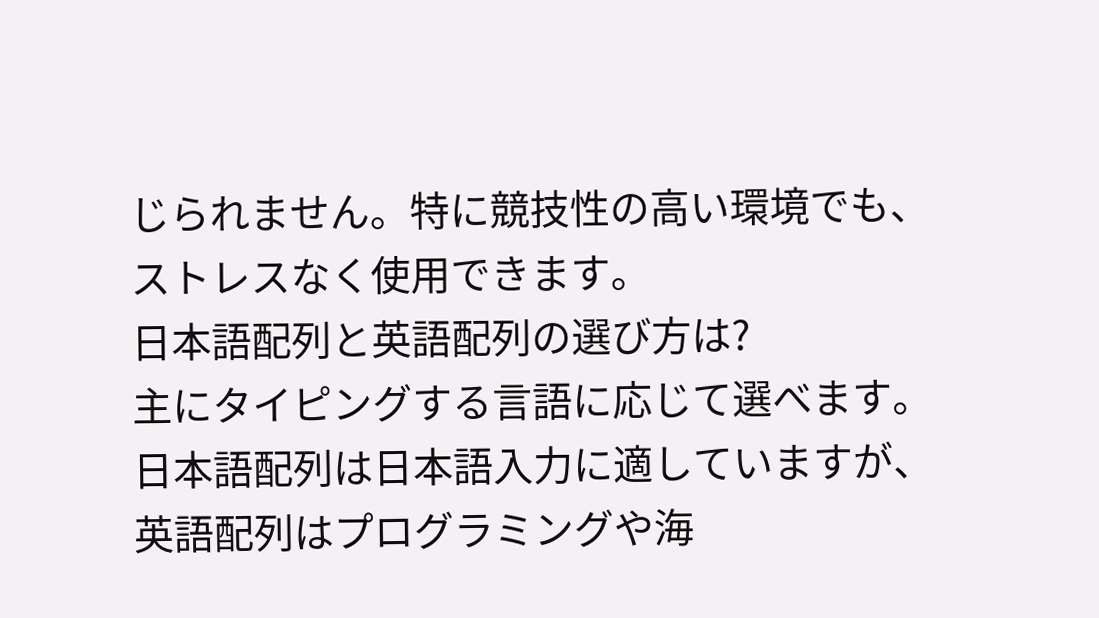じられません。特に競技性の高い環境でも、ストレスなく使用できます。
日本語配列と英語配列の選び方は?
主にタイピングする言語に応じて選べます。日本語配列は日本語入力に適していますが、英語配列はプログラミングや海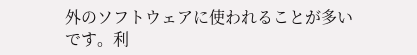外のソフトウェアに使われることが多いです。利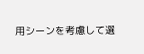用シーンを考慮して選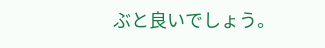ぶと良いでしょう。